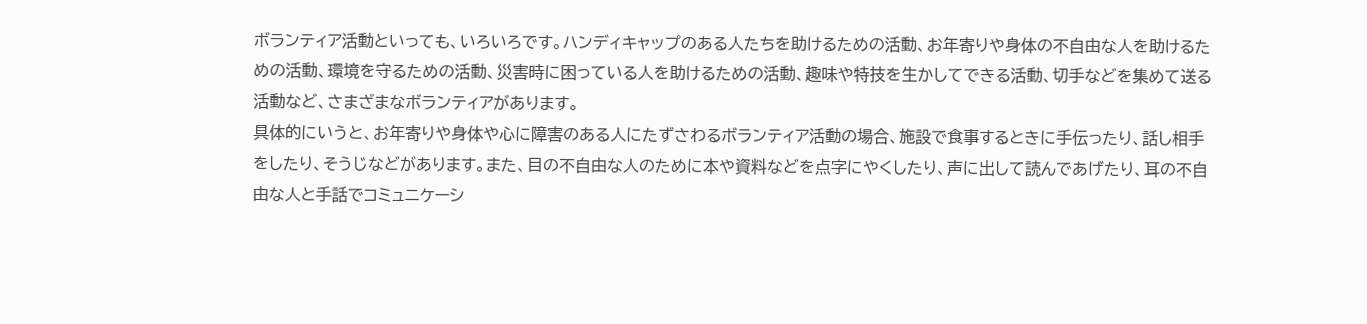ボランティア活動といっても、いろいろです。ハンディキャップのある人たちを助けるための活動、お年寄りや身体の不自由な人を助けるための活動、環境を守るための活動、災害時に困っている人を助けるための活動、趣味や特技を生かしてできる活動、切手などを集めて送る活動など、さまざまなボランティアがあります。
具体的にいうと、お年寄りや身体や心に障害のある人にたずさわるボランティア活動の場合、施設で食事するときに手伝ったり、話し相手をしたり、そうじなどがあります。また、目の不自由な人のために本や資料などを点字にやくしたり、声に出して読んであげたり、耳の不自由な人と手話でコミュニケーシ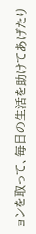ョンを取って、毎日の生活を助けてあげたり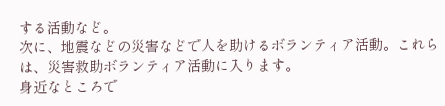する活動など。
次に、地震などの災害などで人を助けるボランティア活動。これらは、災害救助ボランティア活動に入ります。
身近なところで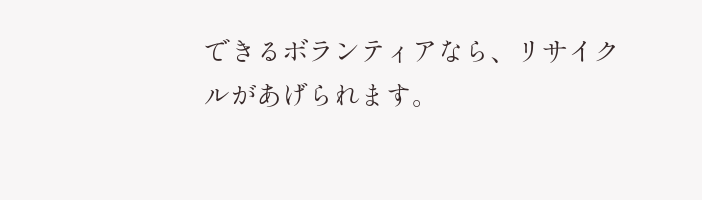できるボランティアなら、リサイクルがあげられます。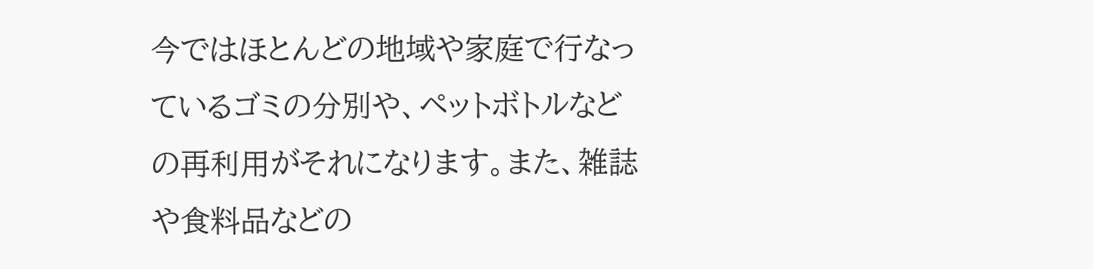今ではほとんどの地域や家庭で行なっているゴミの分別や、ペットボトルなどの再利用がそれになります。また、雑誌や食料品などの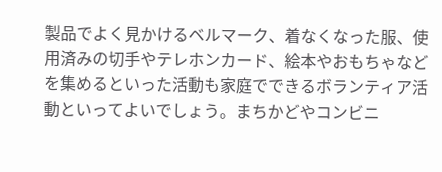製品でよく見かけるベルマーク、着なくなった服、使用済みの切手やテレホンカード、絵本やおもちゃなどを集めるといった活動も家庭でできるボランティア活動といってよいでしょう。まちかどやコンビニ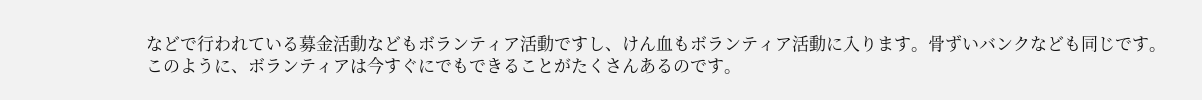などで行われている募金活動などもボランティア活動ですし、けん血もボランティア活動に入ります。骨ずいバンクなども同じです。
このように、ボランティアは今すぐにでもできることがたくさんあるのです。